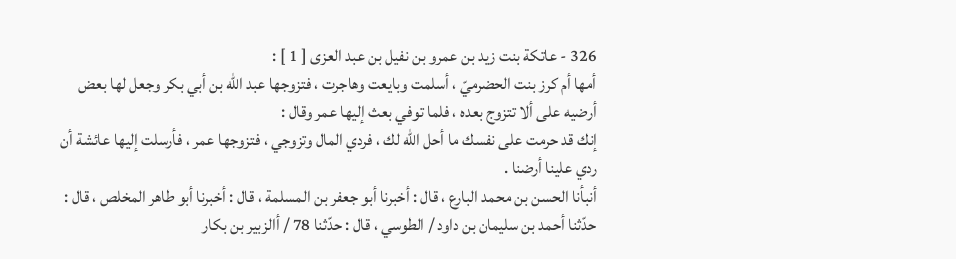326 - عاتكة بنت زيد بن عمرو بن نفيل بن عبد العزى [ 1 ] :
أمها أم كرز بنت الحضرميّ ، أسلمت وبايعت وهاجرت ، فتزوجها عبد الله بن أبي بكر وجعل لها بعض أرضيه على ألا تتزوج بعده ، فلما توفي بعث إليها عمر وقال :
إنك قد حرمت على نفسك ما أحل الله لك ، فردي المال وتزوجي ، فتزوجها عمر ، فأرسلت إليها عائشة أن ردي علينا أرضنا .
أنبأنا الحسن بن محمد البارع ، قال : أخبرنا أبو جعفر بن المسلمة ، قال : أخبرنا أبو طاهر المخلص ، قال : حدّثنا أحمد بن سليمان بن داود / الطوسي ، قال : حدّثنا 78 / أالزبير بن بكار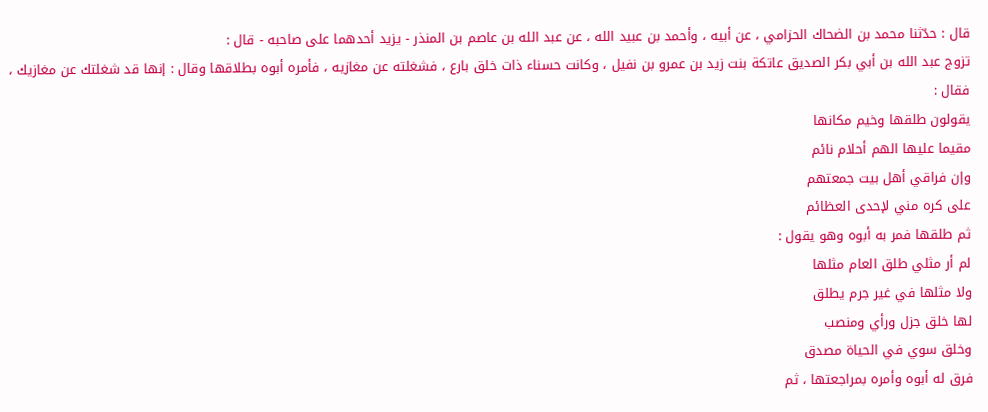قال : حدّثنا محمد بن الضحاك الحزامي ، عن أبيه ، وأحمد بن عبيد الله ، عن عبد الله بن عاصم بن المنذر - يزيد أحدهما على صاحبه - قال :
تزوج عبد الله بن أبي بكر الصديق عاتكة بنت زيد بن عمرو بن نفيل ، وكانت حسناء ذات خلق بارع ، فشغلته عن مغازيه ، فأمره أبوه بطلاقها وقال : إنها قد شغلتك عن مغازيك ، فقال :
يقولون طلقها وخيم مكانها
مقيما عليها الهم أحلام نائم
وإن فراقي أهل بيت جمعتهم
على كره مني لإحدى العظائم
ثم طلقها فمر به أبوه وهو يقول :
لم أر مثلي طلق العام مثلها
ولا مثلها في غير جرم يطلق
لها خلق جزل ورأي ومنصب
وخلق سوي في الحياة مصدق
فرق له أبوه وأمره بمراجعتها ، ثم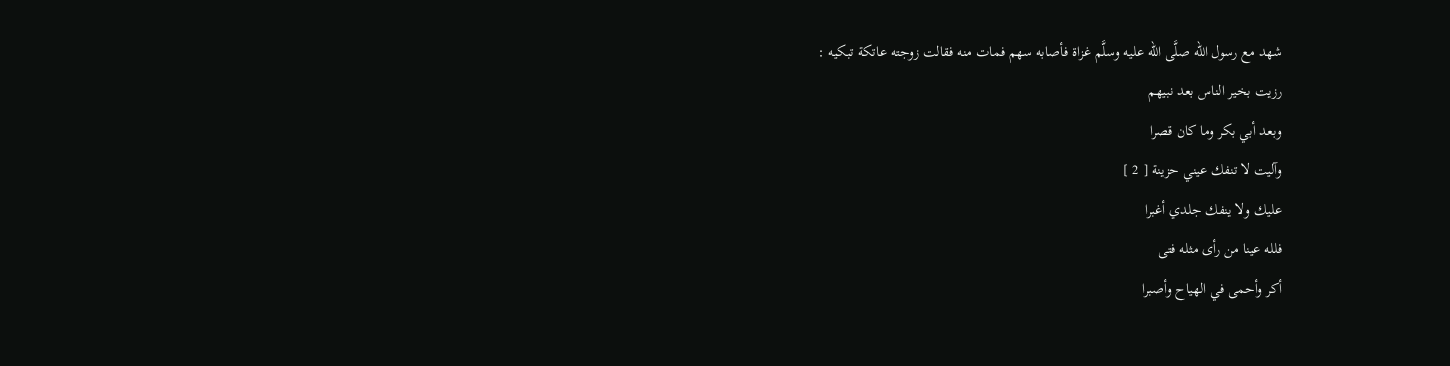شهد مع رسول الله صلَّى الله عليه وسلَّم غزاة فأصابه سهم فمات منه فقالت زوجته عاتكة تبكيه :
رزيت بخير الناس بعد نبيهم
وبعد أبي بكر وما كان قصرا
وآليت لا تنفك عيني حزينة [ 2 ]
عليك ولا ينفك جلدي أغبرا
فلله عينا من رأى مثله فتى
أكر وأحمى في الهياح وأصبرا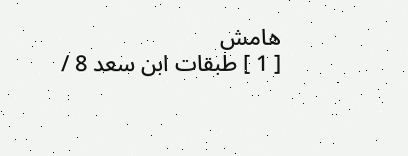هامش
[ 1 ] طبقات ابن سعد 8 /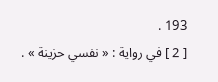193 .
[ 2 ] في رواية : « نفسي حزينة » .